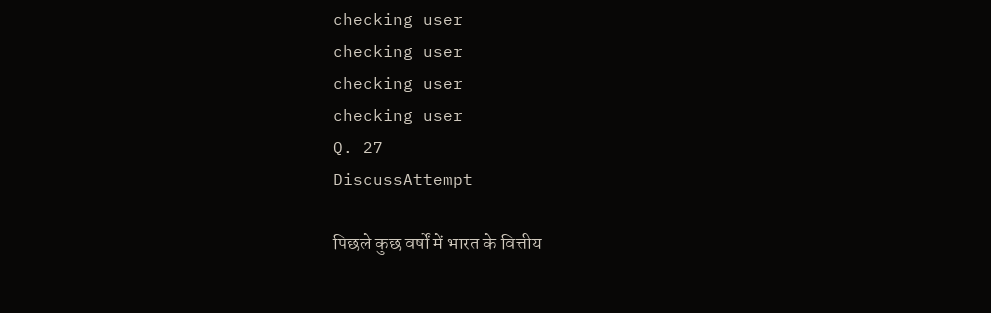checking user
checking user
checking user
checking user
Q. 27
DiscussAttempt

पिछले कुछ वर्षों में भारत के वित्तीय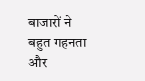बाजारों ने बहुत गहनता और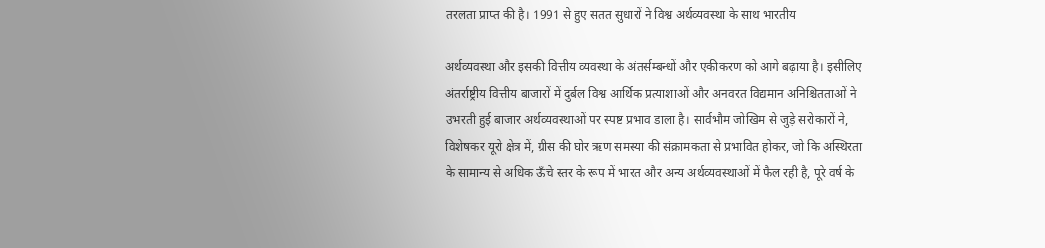तरलता प्राप्त की है। 1991 से हुए सतत सुधारों ने विश्व अर्थव्यवस्था के साथ भारतीय

अर्थव्यवस्था और इसकी वित्तीय व्यवस्था के अंतर्सम्बन्धों और एकीकरण को आगे बढ़ाया है। इसीलिए अंतर्राष्ट्रीय वित्तीय बाजारों में दुर्बल विश्व आर्थिक प्रत्याशाओं और अनवरत विद्यमान अनिश्चितताओं ने उभरती हुई बाजार अर्थव्यवस्थाओं पर स्पष्ट प्रभाव डाला है। सार्वभौम जोखिम से जुड़े सरोकारों ने, विशेषकर यूरो क्षेत्र में, ग्रीस की घोर ऋण समस्या की संक्रामकता से प्रभावित होकर, जो कि अस्थिरता के सामान्य से अधिक ऊँचे स्तर के रूप में भारत और अन्य अर्थव्यवस्थाओं में फैल रही है, पूरे वर्ष के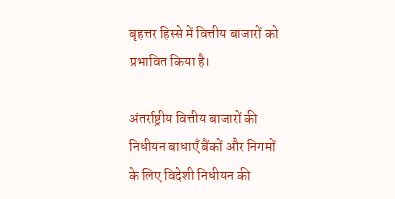बृहत्तर हिस्से में वित्तीय बाजारों को प्रभावित किया है।

अंतर्राष्ट्रीय वित्तीय बाजारों की निधीयन बाधाएँ बैंकों और निगमों के लिए विदेशी निधीयन की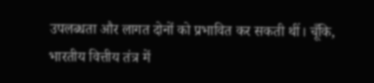उपलब्धता और लागत दोनों को प्रभावित कर सकती थीं। चूँकि, भारतीय वित्तीय तंत्र में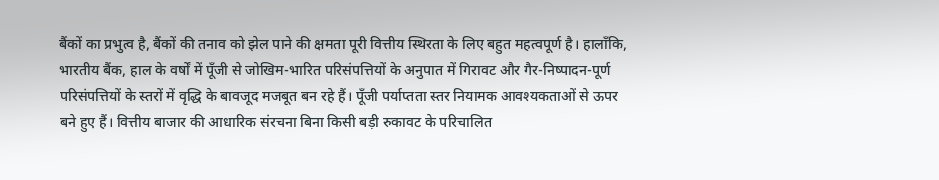बैंकों का प्रभुत्व है, बैंकों की तनाव को झेल पाने की क्षमता पूरी वित्तीय स्थिरता के लिए बहुत महत्वपूर्ण है। हालाँकि, भारतीय बैंक, हाल के वर्षों में पूँजी से जोखिम-भारित परिसंपत्तियों के अनुपात में गिरावट और गैर-निष्पादन-पूर्ण परिसंपत्तियों के स्तरों में वृद्धि के बावजूद मजबूत बन रहे हैं। पूँजी पर्याप्तता स्तर नियामक आवश्यकताओं से ऊपर बने हुए हैं। वित्तीय बाजार की आधारिक संरचना बिना किसी बड़ी रुकावट के परिचालित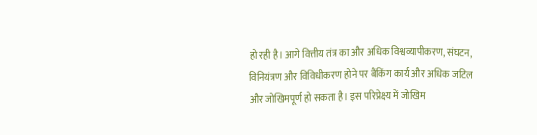हो रही है। आगे वित्तीय तंत्र का और अधिक विश्वव्यापीकरण, संघटन, विनियंत्रण और विविधीकरण होने पर बैंकिंग कार्य और अधिक जटिल और जोखिमपूर्ण हो सकता है। इस परिप्रेक्ष्य में जोखिम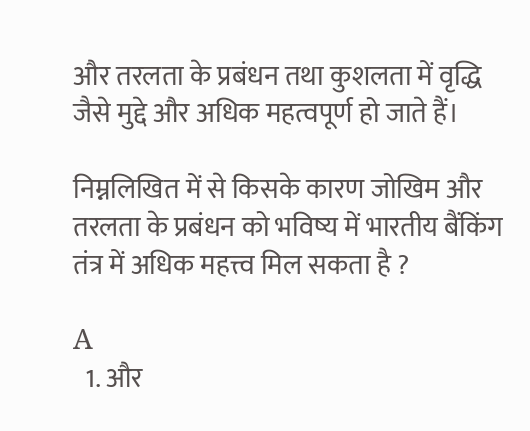और तरलता के प्रबंधन तथा कुशलता में वृद्धि जैसे मुद्दे और अधिक महत्वपूर्ण हो जाते हैं।

निम्नलिखित में से किसके कारण जोखिम और तरलता के प्रबंधन को भविष्य में भारतीय बैंकिंग तंत्र में अधिक महत्त्व मिल सकता है ?

A
  1. और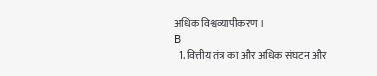अधिक विश्वव्यापीकरण ।
B
  1. वित्तीय तंत्र का और अधिक संघटन और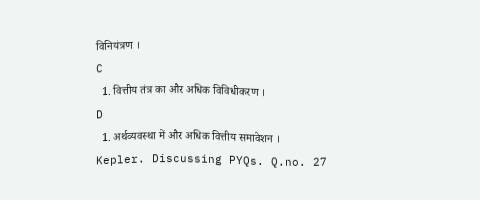विनियंत्रण ।
C
  1. वित्तीय तंत्र का और अधिक विविधीकरण ।
D
  1. अर्थव्यवस्था में और अधिक वित्तीय समावेशन ।
Kepler. Discussing PYQs. Q.no. 27